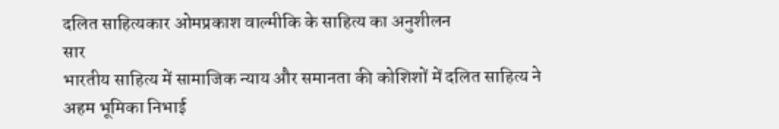दलित साहित्यकार ओमप्रकाश वाल्मीकि के साहित्य का अनुशीलन
सार
भारतीय साहित्य में सामाजिक न्याय और समानता की कोशिशों में दलित साहित्य ने अहम भूमिका निभाई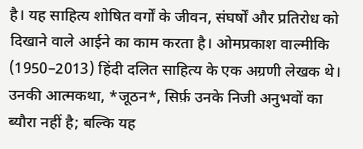है। यह साहित्य शोषित वर्गों के जीवन, संघर्षों और प्रतिरोध को दिखाने वाले आईने का काम करता है। ओमप्रकाश वाल्मीकि (1950–2013) हिंदी दलित साहित्य के एक अग्रणी लेखक थे। उनकी आत्मकथा, *जूठन*, सिर्फ़ उनके निजी अनुभवों का ब्यौरा नहीं है; बल्कि यह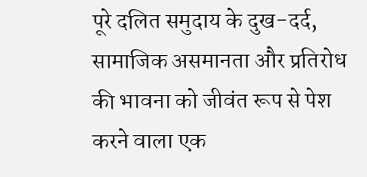पूरे दलित समुदाय के दुख-दर्द, सामाजिक असमानता और प्रतिरोध की भावना को जीवंत रूप से पेश करने वाला एक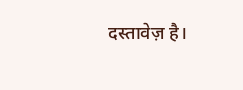दस्तावेज़ है।